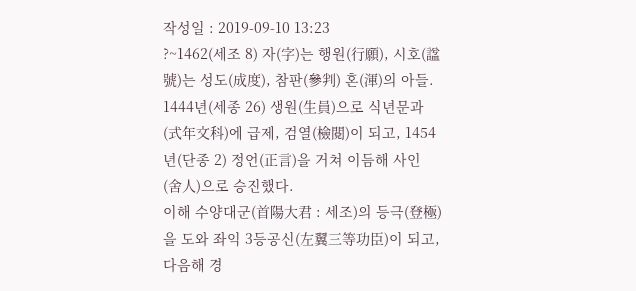작성일 : 2019-09-10 13:23
?~1462(세조 8) 자(字)는 행원(行願), 시호(諡號)는 성도(成度), 참판(參判) 혼(渾)의 아들. 1444년(세종 26) 생원(生員)으로 식년문과(式年文科)에 급제, 검열(檢閱)이 되고, 1454년(단종 2) 정언(正言)을 거쳐 이듬해 사인 (舍人)으로 승진했다.
이해 수양대군(首陽大君 : 세조)의 등극(登極)을 도와 좌익 3등공신(左翼三等功臣)이 되고, 다음해 경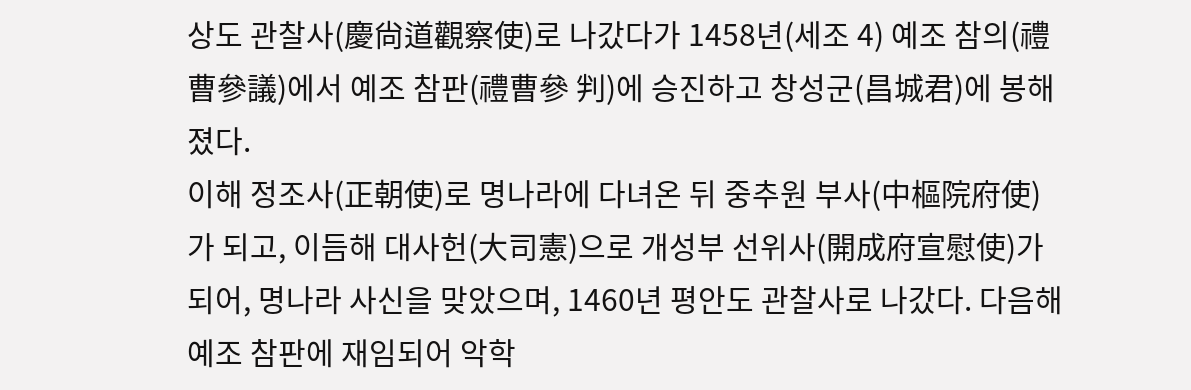상도 관찰사(慶尙道觀察使)로 나갔다가 1458년(세조 4) 예조 참의(禮曹參議)에서 예조 참판(禮曹參 判)에 승진하고 창성군(昌城君)에 봉해졌다.
이해 정조사(正朝使)로 명나라에 다녀온 뒤 중추원 부사(中樞院府使)가 되고, 이듬해 대사헌(大司憲)으로 개성부 선위사(開成府宣慰使)가 되어, 명나라 사신을 맞았으며, 1460년 평안도 관찰사로 나갔다. 다음해 예조 참판에 재임되어 악학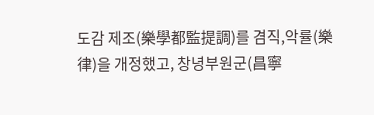도감 제조(樂學都監提調)를 겸직,악률(樂律)을 개정했고, 창녕부원군(昌寧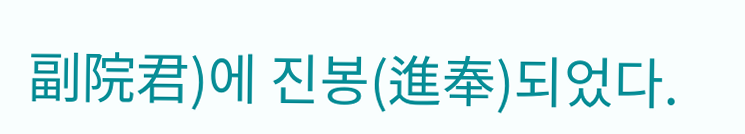副院君)에 진봉(進奉)되었다.